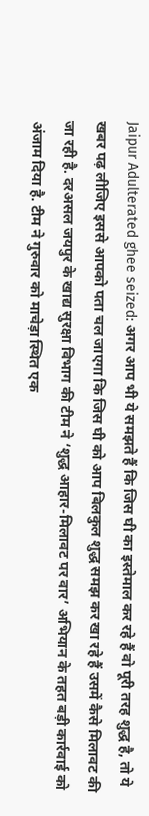Jaipur Adulterated ghee seized: अगर आप भी ये समझते हैं कि जिस घी का इस्तेमाल कर रहे हैं वो पूरी तरह शुद्ध है, तो ये खबर पढ़ लीजिए इससे आपको पता चल जाएगा कि जिस घी को आप बिलकुल शुद्ध समझ कर खा रहे हैं उसमें कैसे मिलावट की जा रही है. दरअसल जयपुर के खाद्य सुरक्षा विभाग की टीम ने ‘शुद्ध आहार-मिलावट पर वार’ अभियान के तहत बड़ी कार्रवाई को अंजाम दिया है. टीम ने गुरुवार को माचेड़ा स्थित एक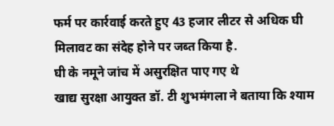फर्म पर कार्रवाई करते हुए 43 हजार लीटर से अधिक घी मिलावट का संदेह होने पर जब्त किया है.
घी के नमूने जांच में असुरक्षित पाए गए थे
खाद्य सुरक्षा आयुक्त डॉ. टी शुभमंगला ने बताया कि श्याम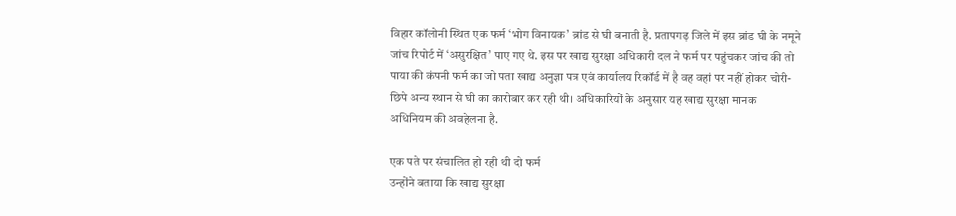विहार कॉलोनी स्थित एक फर्म ‘भोग विनायक’ ब्रांड से घी बनाती है. प्रतापगढ़ जिले में इस ब्रांड घी के नमूने जांच रिपोर्ट में ‘असुरक्षित’ पाए गए थे. इस पर खाद्य सुरक्षा अधिकारी दल ने फर्म पर पहुंचकर जांच की तो पाया की कंपनी फर्म का जो पता खाद्य अनुज्ञा पत्र एवं कार्यालय रिकॉर्ड में है वह वहां पर नहीं होकर चोरी-छिपे अन्य स्थान से घी का कारोबार कर रही थी। अधिकारियों के अनुसार यह खाद्य सुरक्षा मानक अधिनियम की अवहेलना है.

एक पते पर संचालित हो रही थी दो फर्म
उन्होंने बताया कि खाद्य सुरक्षा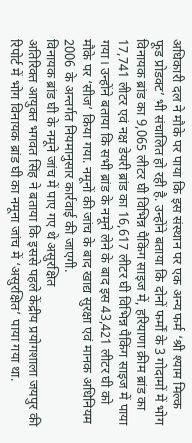अधिकारी दल ने मौके पर पाया कि इस संस्थान पर एक अन्य फर्म ‘श्री श्याम मिल्क फूड प्रोडक्ट’ भी संचालित हो रही है. उन्होंने बताया कि दोनों फर्मों के 3 गोदामों में भोग विनायक ब्रांड का 9,065 लीटर घी विभिन्न पैकिंग साइज में, हरियाणा क्रीम ब्रांड का 17,741 लीटर एवं नक्ष डेयरी ब्रांड का 16,617 लीटर घी विभिन्न पैकिंग साइज में पाया गया। उन्होंने बताया कि सभी ब्रांड के नमूने लेने के बाद इस 43,421 लीटर घी को मौके पर ‘सीज’ किया गया. नमूनों की जांच के बाद खाद्य सुरक्षा एवं मानक अधिनियम 2006 के अन्तर्गत नियमानुसार कार्रवाई की जाएगी.
विनायक ब्रांड घी के नमूने जांच में पाए गए थे असुरक्षित
अतिरिक्त आयुक्त भगवत सिंह ने बताया कि इससे पहले केंद्रीय प्रयोगशाला जयपुर की रिपोर्ट में भोग विनायक ब्रांड घी का नमूना जांच में ‘असुरक्षित’ पाया गया था.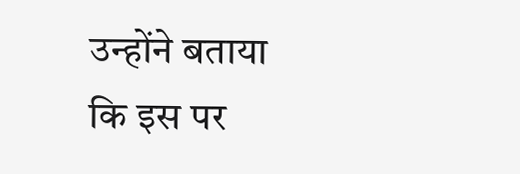उन्होंने बताया कि इस पर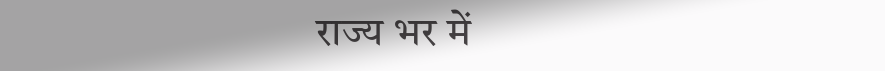राज्य भर में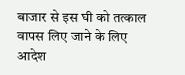बाजार से इस घी को तत्काल वापस लिए जाने के लिए आदेश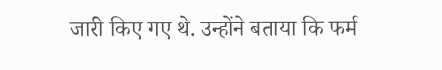जारी किए गए थे. उन्होंने बताया कि फर्म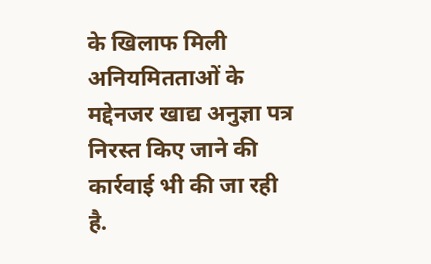के खिलाफ मिली अनियमितताओं के मद्देनजर खाद्य अनुज्ञा पत्र निरस्त किए जाने की कार्रवाई भी की जा रही है.